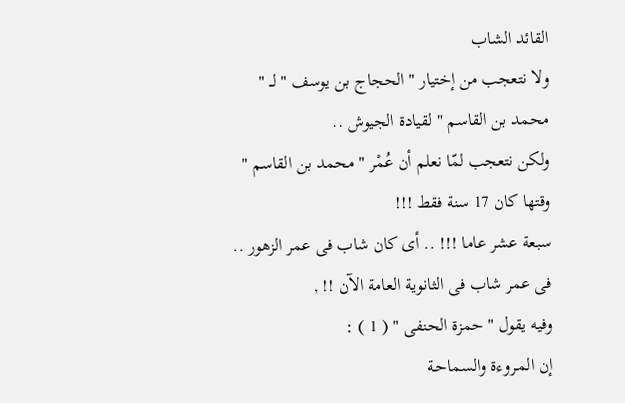القائد الشاب
ولا نتعجب من إختيار " الحجاج بن يوسف " لــ " محمد بن القاسم " لقيادة الجيوش ..
ولكن نتعجب لمّا نعلم أن عُمْر " محمد بن القاسم " وقتها كان 17 سنة فقط !!!
سبعة عشر عاما !!! .. أى كان شاب فى عمر الزهور .. فى عمر شاب فى الثانوية العامة الآن !! ,
وفيه يقول " حمزة الحنفى " ( 1 ) :
إن المـروءة والسماحـة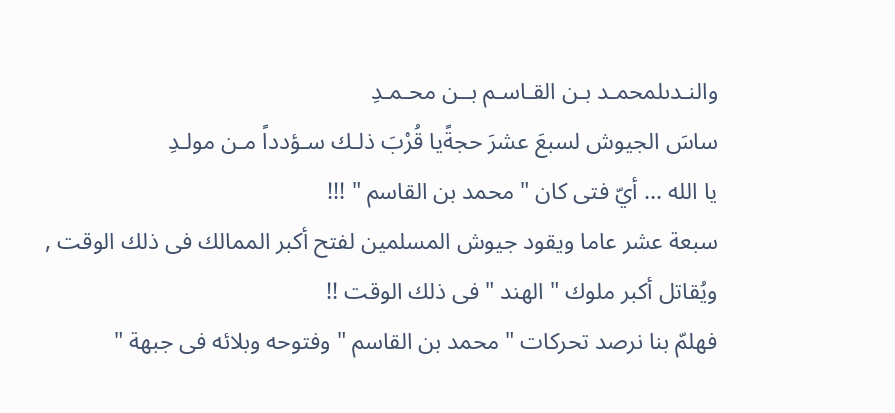والنـدىلمحمـد بـن القـاسـم بــن محـمـدِ
ساسَ الجيوش لسبعَ عشرَ حجةًيا قُرْبَ ذلـك سـؤدداً مـن مولـدِ
يا الله ... أيّ فتى كان " محمد بن القاسم " !!!
سبعة عشر عاما ويقود جيوش المسلمين لفتح أكبر الممالك فى ذلك الوقت ,
ويُقاتل أكبر ملوك " الهند " فى ذلك الوقت !!
فهلمّ بنا نرصد تحركات " محمد بن القاسم " وفتوحه وبلائه فى جبهة "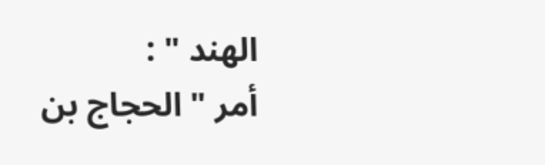الهند " :
أمر " الحجاج بن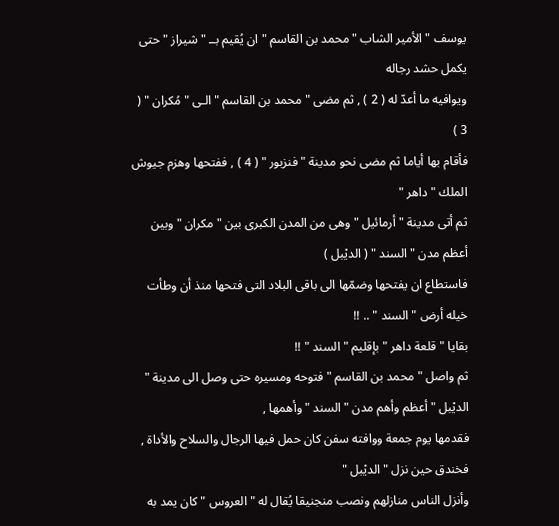يوسف " الأمير الشاب " محمد بن القاسم " ان يُقيم بــ " شيراز " حتى يكمل حشد رجاله
ويوافيه ما أعدّ له ( 2 ) , ثم مضى " محمد بن القاسم " الـى " مُكران " ( 3 )
فأقام بها أياما ثم مضى نحو مدينة " فنزبور " ( 4 ) , ففتحها وهزم جيوش الملك " داهر "
ثم أتى مدينة " أرمائيل " وهى من المدن الكبرى بين " مكران " وبين أعظم مدن " السند " ( الديْبل )
فاستطاع ان يفتحها وضمّها الى باقى البلاد التى فتحها منذ أن وطأت خيله أرض " السند " .. !!
بقايا " قلعة داهر " بإقليم " السند " !!
ثم واصل " محمد بن القاسم " فتوحه ومسيره حتى وصل الى مدينة " الديْبل " أعظم وأهم مدن " السند " وأهمها ,
فقدمها يوم جمعة ووافته سفن كان حمل فيها الرجال والسلاح والأداة , فخندق حين نزل " الديْبل "
وأنزل الناس منازلهم ونصب منجنيقا يُقال له " العروس " كان يمد به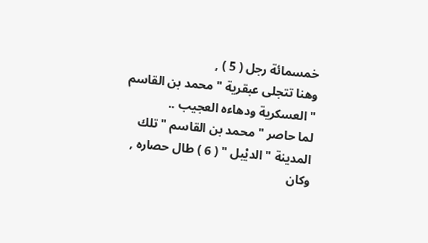خمسمائة رجل ( 5 ) ,
وهنا تتجلى عبقرية " محمد بن القاسم " العسكرية ودهاءه العجيب ..
لما حاصر " محمد بن القاسم " تلك المدينة " الديْبل " ( 6 ) طال حصاره ,
وكان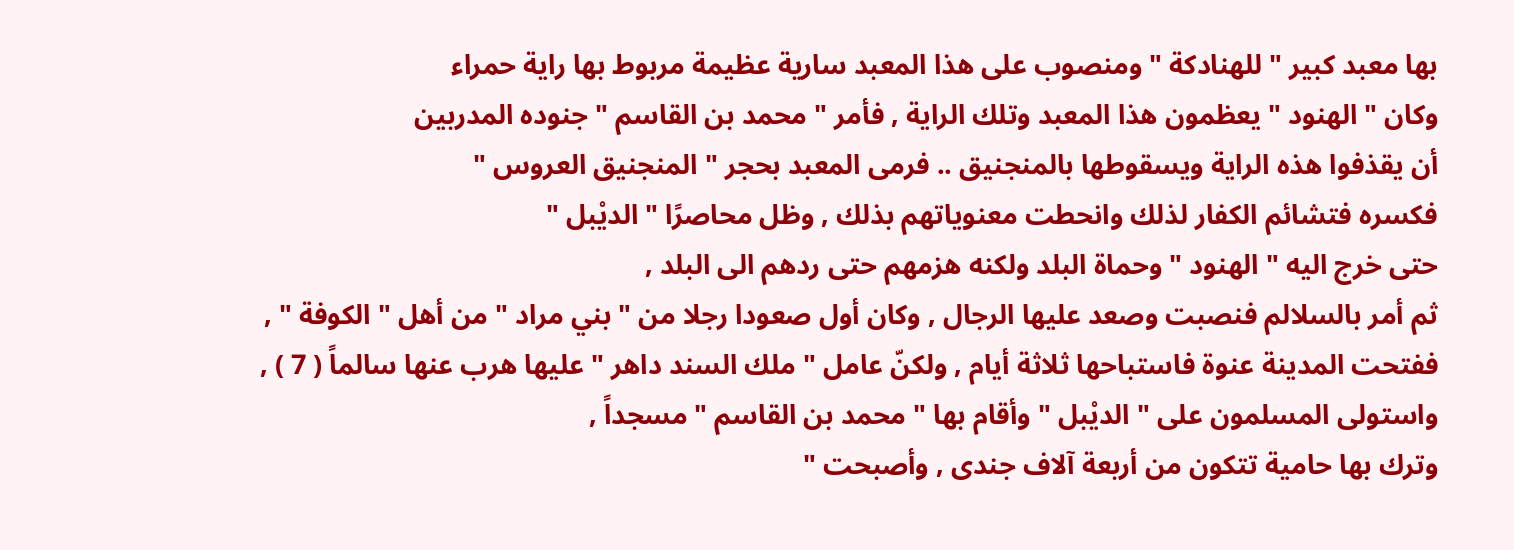بها معبد كبير " للهنادكة " ومنصوب على هذا المعبد سارية عظيمة مربوط بها راية حمراء
وكان " الهنود " يعظمون هذا المعبد وتلك الراية , فأمر " محمد بن القاسم " جنوده المدربين
أن يقذفوا هذه الراية ويسقوطها بالمنجنيق .. فرمى المعبد بحجر " المنجنيق العروس "
فكسره فتشائم الكفار لذلك وانحطت معنوياتهم بذلك , وظل محاصرًا " الديْبل "
حتى خرج اليه " الهنود " وحماة البلد ولكنه هزمهم حتى ردهم الى البلد ,
ثم أمر بالسلالم فنصبت وصعد عليها الرجال , وكان أول صعودا رجلا من " بني مراد " من أهل " الكوفة " ,
ففتحت المدينة عنوة فاستباحها ثلاثة أيام , ولكنّ عامل " ملك السند داهر " عليها هرب عنها سالماً ( 7 ) ,
واستولى المسلمون على " الديْبل " وأقام بها " محمد بن القاسم " مسجداً ,
وترك بها حامية تتكون من أربعة آلاف جندى , وأصبحت "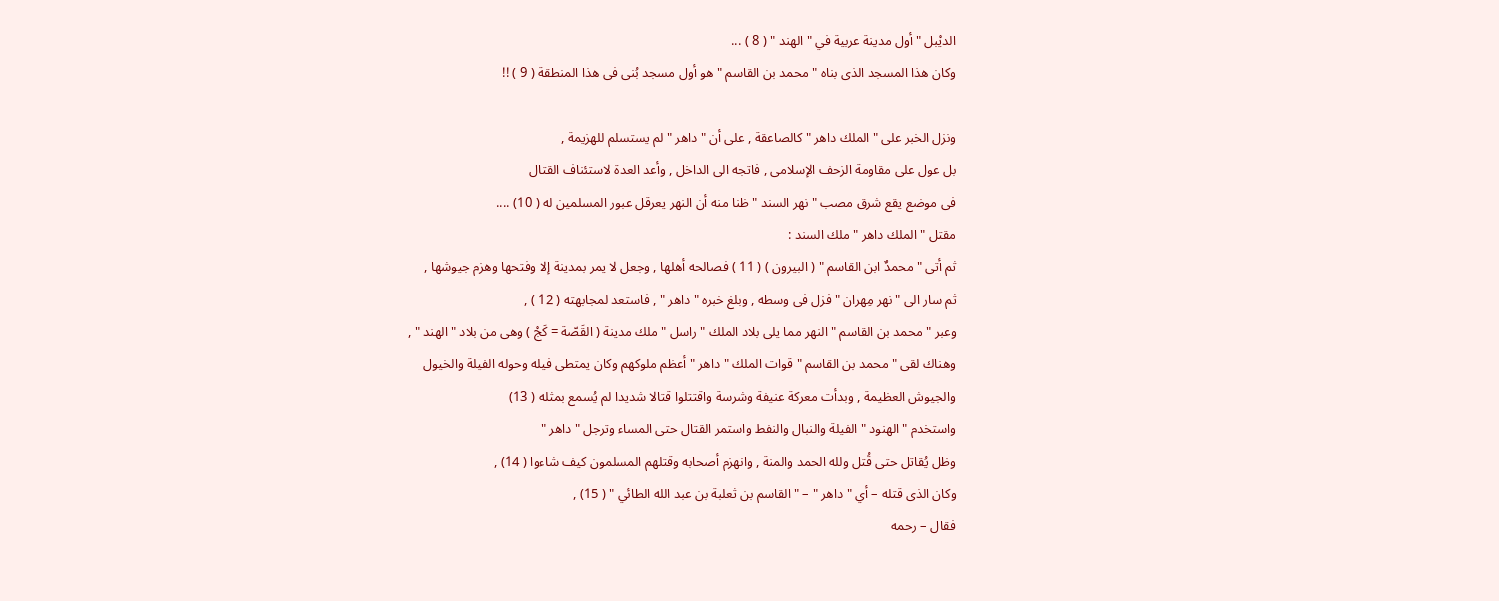الديْبل " أول مدينة عربية في " الهند " ( 8 ) ...
وكان هذا المسجد الذى بناه " محمد بن القاسم " هو أول مسجد بُنى فى هذا المنطقة ( 9 ) !!

ونزل الخبر على " الملك داهر " كالصاعقة , على أن " داهر " لم يستسلم للهزيمة ,
بل عول على مقاومة الزحف الإسلامى , فاتجه الى الداخل , وأعد العدة لاستئناف القتال
فى موضع يقع شرق مصب " نهر السند " ظنا منه أن النهر يعرقل عبور المسلمين له ( 10) ....
مقتل " الملك داهر " ملك السند :
ثم أتى " محمدٌ ابن القاسم " ( البيرون ) ( 11 ) فصالحه أهلها , وجعل لا يمر بمدينة إلا وفتحها وهزم جيوشها ,
ثم سار الى " نهر مِهران " فزل فى وسطه , وبلغ خبره " داهر " , فاستعد لمجابهته ( 12 ) ,
وعبر " محمد بن القاسم " النهر مما يلى بلاد الملك " راسل " ملك مدينة ( القَصّة = كَجْ ) وهى من بلاد " الهند " ,
وهناك لقى " محمد بن القاسم " قوات الملك " داهر " أعظم ملوكهم وكان يمتطى فيله وحوله الفيلة والخيول
والجيوش العظيمة , وبدأت معركة عنيفة وشرسة واقتتلوا قتالا شديدا لم يُسمع بمثله ( 13)
واستخدم " الهنود " الفيلة والنبال والنفط واستمر القتال حتى المساء وترجل " داهر "
وظل يُقاتل حتى قُتل ولله الحمد والمنة , وانهزم أصحابه وقتلهم المسلمون كيف شاءوا ( 14) ,
وكان الذى قتله – أي " داهر " – " القاسم بن ثعلبة بن عبد الله الطائي " ( 15) ,
فقال – رحمه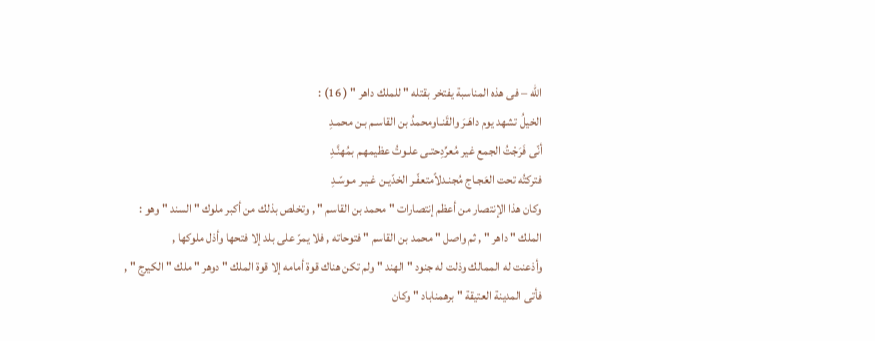الله – فى هذه المناسبة يفتخر بقتله " للملك داهر " ( 16) :
الخيلُ تشهد يوم داهَـرَ والقَنـاومحمدُ بن القاسـم بـن محمـدِ
أنّى فَرَجْتُ الجمع غير مُعرِّدِحتـى علـوتُ عظيمهـم بمُهنَّـدِ
فتركتُه تحت العَجـاج مُجنـدلاًمتعفّـر الخدّيـن غـيـر مـوسّـدِ
وكان هذا الإنتصار من أعظم إنتصارات " محمد بن القاسم " , وتخلص بذلك من أكبر ملوك " السند " وهو :
الملك " داهر " , ثم واصل " محمد بن القاسم " فتوحاته , فلا يمرّ على بلد إلا فتحها وأذل ملوكها ,
وأذعنت له الممالك وذلت له جنود " الهند " ولم تكن هناك قوة أمامه إلا قوة الملك " دوهر " ملك " الكيرج " ,
فأتى المدينة العتيقة " برهمناباد " وكان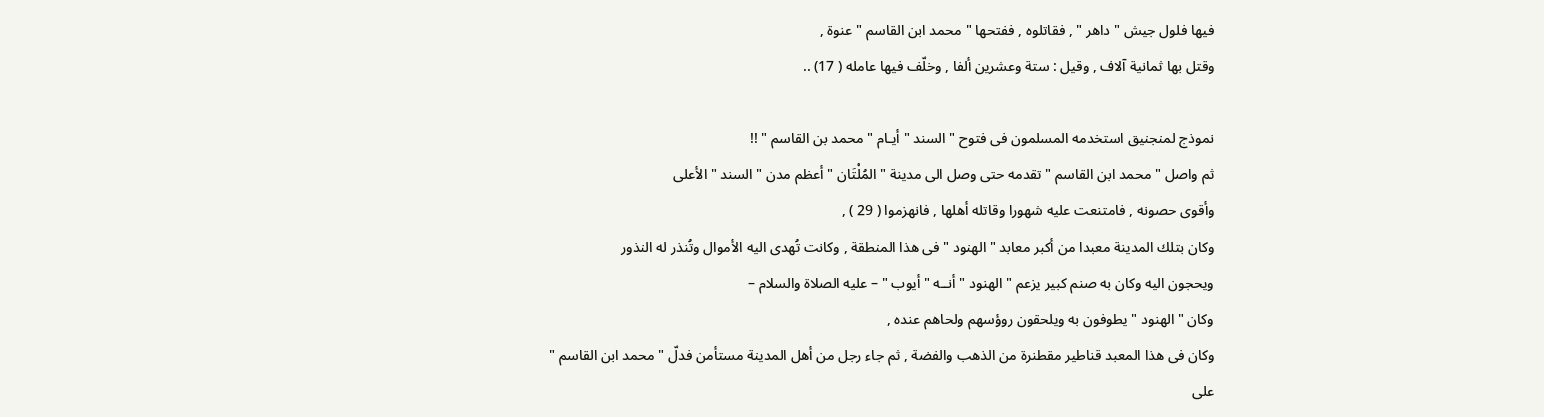فيها فلول جيش " داهر " , فقاتلوه , ففتحها " محمد ابن القاسم " عنوة ,
وقتل بها ثمانية آلاف , وقيل : ستة وعشرين ألفا , وخلّف فيها عامله ( 17) ..

نموذج لمنجنيق استخدمه المسلمون فى فتوح " السند " أيـام " محمد بن القاسم " !!
ثم واصل " محمد ابن القاسم " تقدمه حتى وصل الى مدينة " المُلْتَان " أعظم مدن " السند " الأعلى
وأقوى حصونه , فامتنعت عليه شهورا وقاتله أهلها , فانهزموا ( 29 ) ,
وكان بتلك المدينة معبدا من أكبر معابد " الهنود " فى هذا المنطقة , وكانت تُهدى اليه الأموال وتُنذر له النذور
ويحجون اليه وكان به صنم كبير يزعم " الهنود " أنــه " أيوب " – عليه الصلاة والسلام –
وكان " الهنود " يطوفون به ويلحقون روؤسهم ولحاهم عنده ,
وكان فى هذا المعبد قناطير مقطنرة من الذهب والفضة , ثم جاء رجل من أهل المدينة مستأمن فدلّ " محمد ابن القاسم "
على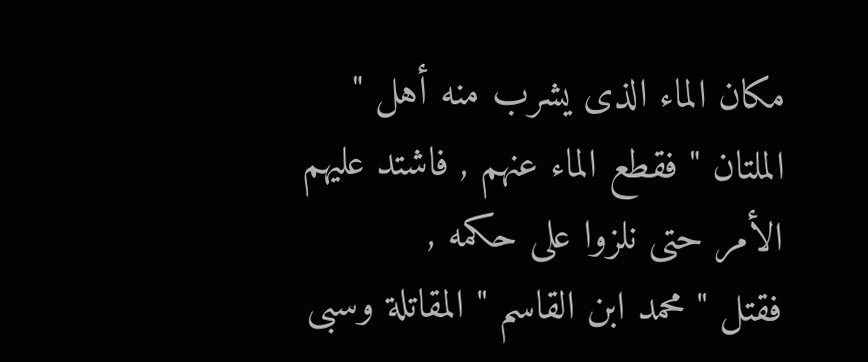مكان الماء الذى يشرب منه أهل " الملتان " فقطع الماء عنهم , فاشتد عليهم الأمر حتى نلزوا على حكمه ,
فقتل " محمد ابن القاسم " المقاتلة وسبى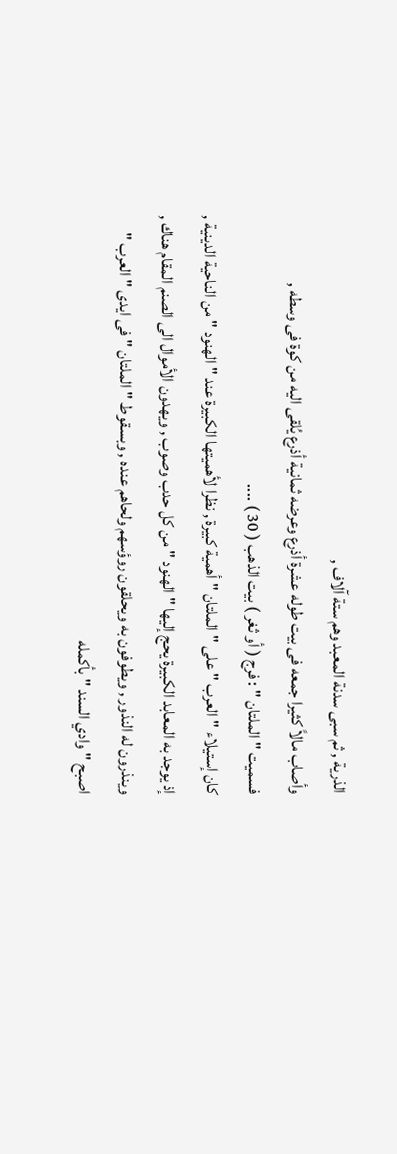الذرية , ثم سبى سدنة المعبد وهم ستة آلاف ,
وأصاب مالاً كثيرا جمعه فى بيت طوله عشرة أذرع وعرضه ثمانية أذرع يُلقى اليه من كوة فى وسطه ,
فسميت " الملتان " : فرج ( أو ثغر ) بيت الذهب ( 30 ) ....
كان إستيلاء " العرب " على " الملتان " أهمية كبيرة , نظرا لأهميتها الكبيرة عند " الهنود " من الناحية الدينية ,
إذ يوجد به المعابد الكبيرة يحج إليها " الهنود " من كل حدب وصوب , ويهدون الأموال الى الصنم المقام هناك ,
وينذرون له النذور , ويطوفون به ويحلقون روؤسهم ولحاهم عنده , وبسقوط " الملتان " فى ايدى " العرب "
اصبح " وادي السند " بأكمله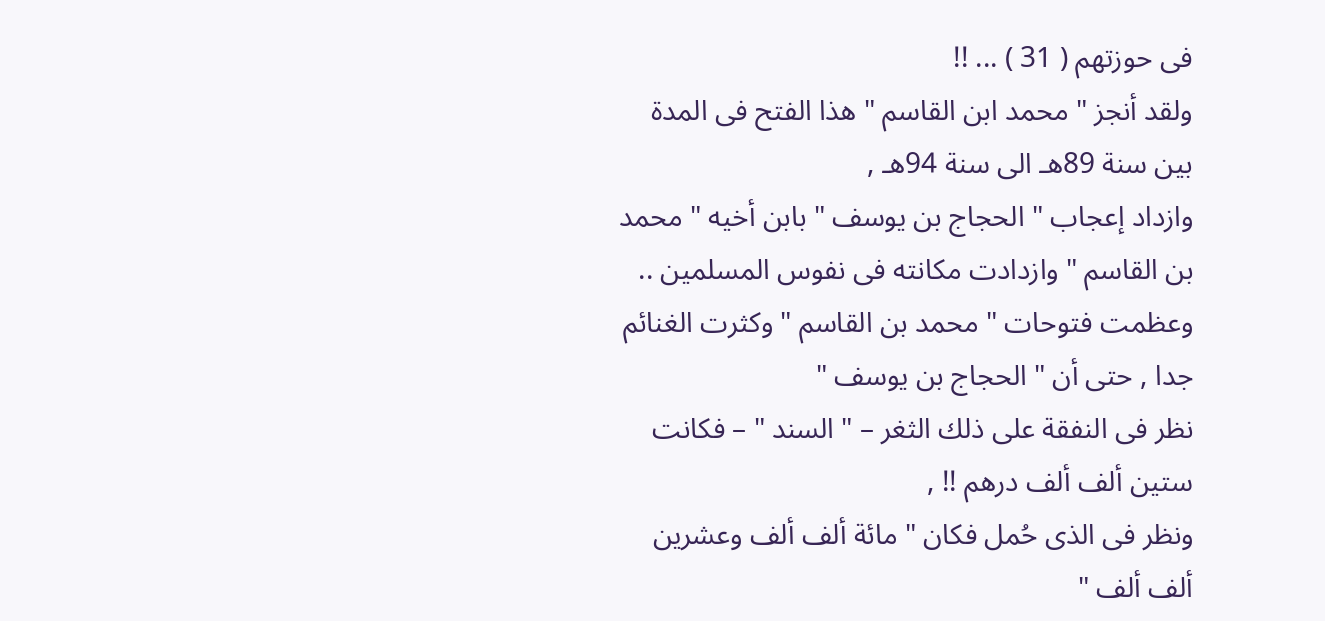فى حوزتهم ( 31 ) ... !!
ولقد أنجز " محمد ابن القاسم " هذا الفتح فى المدة بين سنة 89هـ الى سنة 94هـ ,
وازداد إعجاب " الحجاج بن يوسف " بابن أخيه " محمد بن القاسم " وازدادت مكانته فى نفوس المسلمين ..
وعظمت فتوحات " محمد بن القاسم " وكثرت الغنائم جدا , حتى أن " الحجاج بن يوسف "
نظر فى النفقة على ذلك الثغر – " السند " – فكانت ستين ألف ألف درهم !! ,
ونظر فى الذى حُمل فكان " مائة ألف ألف وعشرين ألف ألف "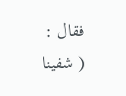فقال :
( شفينا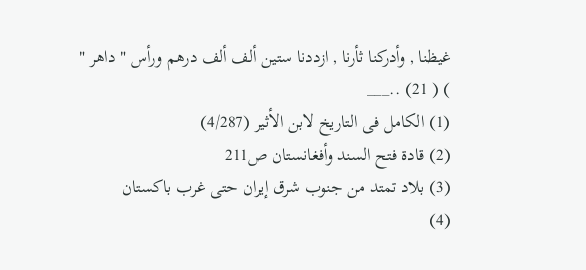غيظنا , وأدركنا ثأرنا , ازددنا ستين ألف ألف درهم ورأس " داهر " ) ( 21) ..___
(1) الكامل فى التاريخ لابن الأثير (4/287)
(2) قادة فتح السند وأفغانستان ص211
(3) بلاد تمتد من جنوب شرق إيران حتى غرب باكستان
(4)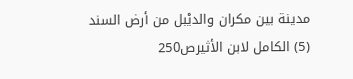مدينة بين مكران والديْبل من أرض السند
(5) الكامل لابن الأثيرص250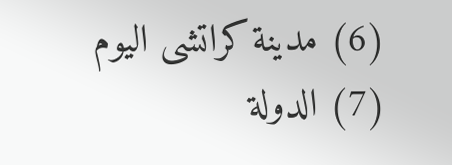(6) مدينة كراتشى اليوم
(7) الدولة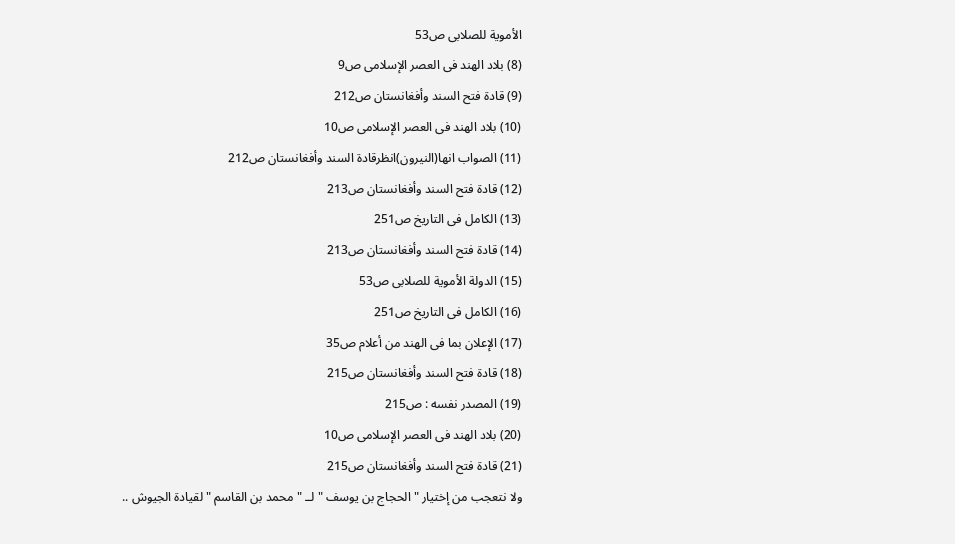الأموية للصلابى ص53
(8) بلاد الهند فى العصر الإسلامى ص9
(9) قادة فتح السند وأفغانستان ص212
(10) بلاد الهند فى العصر الإسلامى ص10
(11) الصواب انها(النيرون)انظرقادة السند وأفغانستان ص212
(12) قادة فتح السند وأفغانستان ص213
(13) الكامل فى التاريخ ص251
(14) قادة فتح السند وأفغانستان ص213
(15) الدولة الأموية للصلابى ص53
(16) الكامل فى التاريخ ص251
(17) الإعلان بما فى الهند من أعلام ص35
(18) قادة فتح السند وأفغانستان ص215
(19) المصدر نفسه : ص215
(20) بلاد الهند فى العصر الإسلامى ص10
(21) قادة فتح السند وأفغانستان ص215
ولا نتعجب من إختيار " الحجاج بن يوسف " لــ " محمد بن القاسم " لقيادة الجيوش ..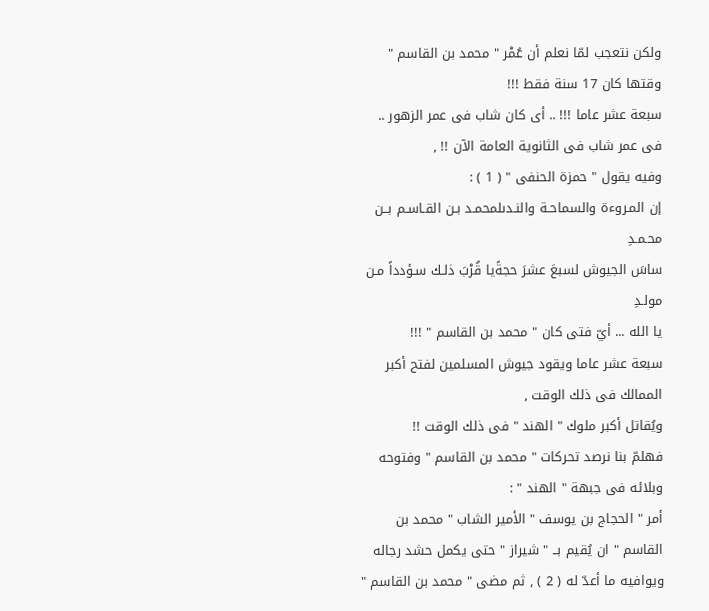ولكن نتعجب لمّا نعلم أن عُمْر " محمد بن القاسم " وقتها كان 17 سنة فقط !!!
سبعة عشر عاما !!! .. أى كان شاب فى عمر الزهور .. فى عمر شاب فى الثانوية العامة الآن !! ,
وفيه يقول " حمزة الحنفى " ( 1 ) :
إن المـروءة والسماحـة والنـدىلمحمـد بـن القـاسـم بــن محـمـدِ
ساسَ الجيوش لسبعَ عشرَ حجةًيا قُرْبَ ذلـك سـؤدداً مـن مولـدِ
يا الله ... أيّ فتى كان " محمد بن القاسم " !!!
سبعة عشر عاما ويقود جيوش المسلمين لفتح أكبر الممالك فى ذلك الوقت ,
ويُقاتل أكبر ملوك " الهند " فى ذلك الوقت !!
فهلمّ بنا نرصد تحركات " محمد بن القاسم " وفتوحه وبلائه فى جبهة " الهند " :
أمر " الحجاج بن يوسف " الأمير الشاب " محمد بن القاسم " ان يُقيم بــ " شيراز " حتى يكمل حشد رجاله
ويوافيه ما أعدّ له ( 2 ) , ثم مضى " محمد بن القاسم "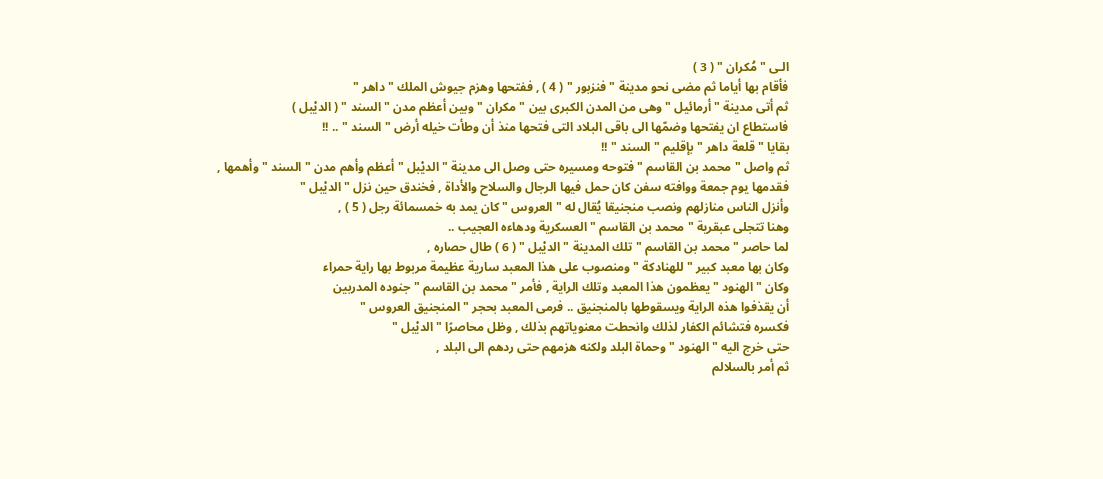الـى " مُكران " ( 3 )
فأقام بها أياما ثم مضى نحو مدينة " فنزبور " ( 4 ) , ففتحها وهزم جيوش الملك " داهر "
ثم أتى مدينة " أرمائيل " وهى من المدن الكبرى بين " مكران " وبين أعظم مدن " السند " ( الديْبل )
فاستطاع ان يفتحها وضمّها الى باقى البلاد التى فتحها منذ أن وطأت خيله أرض " السند " .. !!
بقايا " قلعة داهر " بإقليم " السند " !!
ثم واصل " محمد بن القاسم " فتوحه ومسيره حتى وصل الى مدينة " الديْبل " أعظم وأهم مدن " السند " وأهمها ,
فقدمها يوم جمعة ووافته سفن كان حمل فيها الرجال والسلاح والأداة , فخندق حين نزل " الديْبل "
وأنزل الناس منازلهم ونصب منجنيقا يُقال له " العروس " كان يمد به خمسمائة رجل ( 5 ) ,
وهنا تتجلى عبقرية " محمد بن القاسم " العسكرية ودهاءه العجيب ..
لما حاصر " محمد بن القاسم " تلك المدينة " الديْبل " ( 6 ) طال حصاره ,
وكان بها معبد كبير " للهنادكة " ومنصوب على هذا المعبد سارية عظيمة مربوط بها راية حمراء
وكان " الهنود " يعظمون هذا المعبد وتلك الراية , فأمر " محمد بن القاسم " جنوده المدربين
أن يقذفوا هذه الراية ويسقوطها بالمنجنيق .. فرمى المعبد بحجر " المنجنيق العروس "
فكسره فتشائم الكفار لذلك وانحطت معنوياتهم بذلك , وظل محاصرًا " الديْبل "
حتى خرج اليه " الهنود " وحماة البلد ولكنه هزمهم حتى ردهم الى البلد ,
ثم أمر بالسلالم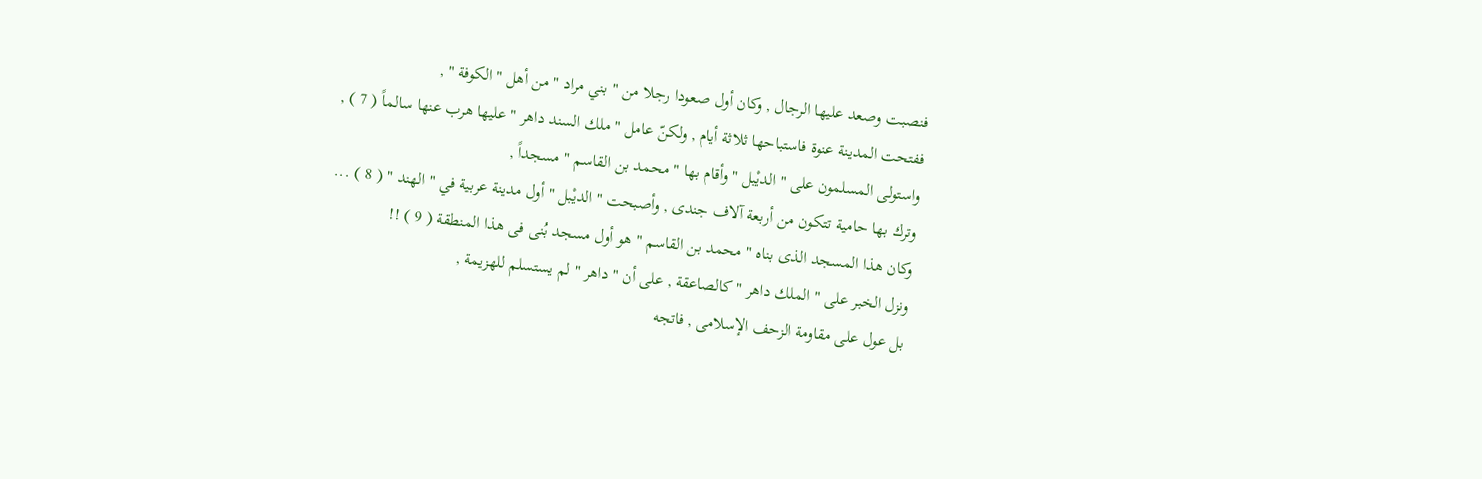فنصبت وصعد عليها الرجال , وكان أول صعودا رجلا من " بني مراد " من أهل " الكوفة " ,
ففتحت المدينة عنوة فاستباحها ثلاثة أيام , ولكنّ عامل " ملك السند داهر " عليها هرب عنها سالماً ( 7 ) ,
واستولى المسلمون على " الديْبل " وأقام بها " محمد بن القاسم " مسجداً ,
وترك بها حامية تتكون من أربعة آلاف جندى , وأصبحت " الديْبل " أول مدينة عربية في " الهند " ( 8 ) ...
وكان هذا المسجد الذى بناه " محمد بن القاسم " هو أول مسجد بُنى فى هذا المنطقة ( 9 ) !!
ونزل الخبر على " الملك داهر " كالصاعقة , على أن " داهر " لم يستسلم للهزيمة ,
بل عول على مقاومة الزحف الإسلامى , فاتجه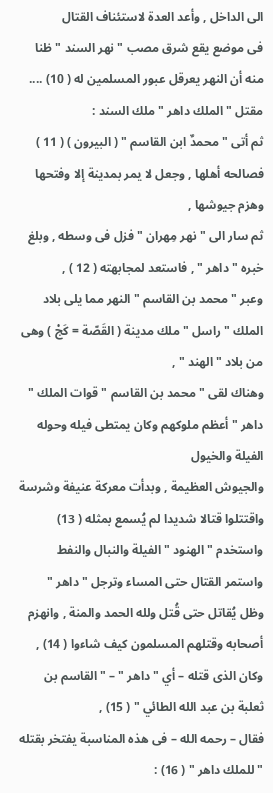الى الداخل , وأعد العدة لاستئناف القتال
فى موضع يقع شرق مصب " نهر السند " ظنا منه أن النهر يعرقل عبور المسلمين له ( 10) ....
مقتل " الملك داهر " ملك السند :
ثم أتى " محمدٌ ابن القاسم " ( البيرون ) ( 11 ) فصالحه أهلها , وجعل لا يمر بمدينة إلا وفتحها وهزم جيوشها ,
ثم سار الى " نهر مِهران " فزل فى وسطه , وبلغ خبره " داهر " , فاستعد لمجابهته ( 12 ) ,
وعبر " محمد بن القاسم " النهر مما يلى بلاد الملك " راسل " ملك مدينة ( القَصّة = كَجْ ) وهى من بلاد " الهند " ,
وهناك لقى " محمد بن القاسم " قوات الملك " داهر " أعظم ملوكهم وكان يمتطى فيله وحوله الفيلة والخيول
والجيوش العظيمة , وبدأت معركة عنيفة وشرسة واقتتلوا قتالا شديدا لم يُسمع بمثله ( 13)
واستخدم " الهنود " الفيلة والنبال والنفط واستمر القتال حتى المساء وترجل " داهر "
وظل يُقاتل حتى قُتل ولله الحمد والمنة , وانهزم أصحابه وقتلهم المسلمون كيف شاءوا ( 14) ,
وكان الذى قتله – أي " داهر " – " القاسم بن ثعلبة بن عبد الله الطائي " ( 15) ,
فقال – رحمه الله – فى هذه المناسبة يفتخر بقتله " للملك داهر " ( 16) :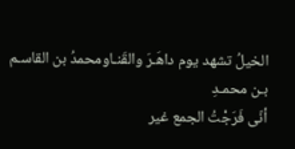الخيلُ تشهد يوم داهَـرَ والقَنـاومحمدُ بن القاسـم بـن محمـدِ
أنّى فَرَجْتُ الجمع غير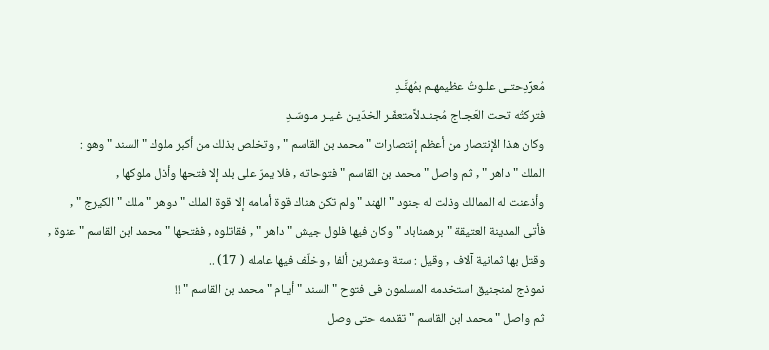مُعرِّدِحتـى علـوتُ عظيمهـم بمُهنَّـدِ
فتركتُه تحت العَجـاج مُجنـدلاًمتعفّـر الخدّيـن غـيـر مـوسّـدِ
وكان هذا الإنتصار من أعظم إنتصارات " محمد بن القاسم " , وتخلص بذلك من أكبر ملوك " السند " وهو :
الملك " داهر " , ثم واصل " محمد بن القاسم " فتوحاته , فلا يمرّ على بلد إلا فتحها وأذل ملوكها ,
وأذعنت له الممالك وذلت له جنود " الهند " ولم تكن هناك قوة أمامه إلا قوة الملك " دوهر " ملك " الكيرج " ,
فأتى المدينة العتيقة " برهمناباد " وكان فيها فلول جيش " داهر " , فقاتلوه , ففتحها " محمد ابن القاسم " عنوة ,
وقتل بها ثمانية آلاف , وقيل : ستة وعشرين ألفا , وخلّف فيها عامله ( 17) ..
نموذج لمنجنيق استخدمه المسلمون فى فتوح " السند " أيـام " محمد بن القاسم " !!
ثم واصل " محمد ابن القاسم " تقدمه حتى وصل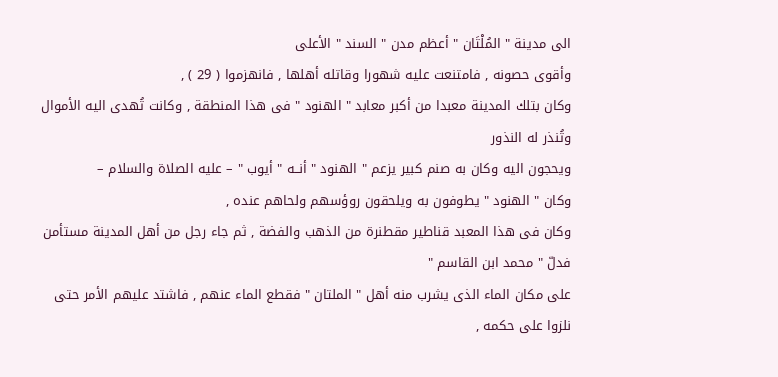الى مدينة " المُلْتَان " أعظم مدن " السند " الأعلى
وأقوى حصونه , فامتنعت عليه شهورا وقاتله أهلها , فانهزموا ( 29 ) ,
وكان بتلك المدينة معبدا من أكبر معابد " الهنود " فى هذا المنطقة , وكانت تُهدى اليه الأموال وتُنذر له النذور
ويحجون اليه وكان به صنم كبير يزعم " الهنود " أنــه " أيوب " – عليه الصلاة والسلام –
وكان " الهنود " يطوفون به ويلحقون روؤسهم ولحاهم عنده ,
وكان فى هذا المعبد قناطير مقطنرة من الذهب والفضة , ثم جاء رجل من أهل المدينة مستأمن فدلّ " محمد ابن القاسم "
على مكان الماء الذى يشرب منه أهل " الملتان " فقطع الماء عنهم , فاشتد عليهم الأمر حتى نلزوا على حكمه ,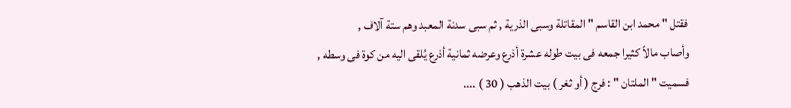فقتل " محمد ابن القاسم " المقاتلة وسبى الذرية , ثم سبى سدنة المعبد وهم ستة آلاف ,
وأصاب مالاً كثيرا جمعه فى بيت طوله عشرة أذرع وعرضه ثمانية أذرع يُلقى اليه من كوة فى وسطه ,
فسميت " الملتان " : فرج ( أو ثغر ) بيت الذهب ( 30 ) ....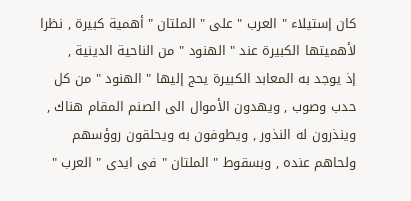كان إستيلاء " العرب " على " الملتان " أهمية كبيرة , نظرا لأهميتها الكبيرة عند " الهنود " من الناحية الدينية ,
إذ يوجد به المعابد الكبيرة يحج إليها " الهنود " من كل حدب وصوب , ويهدون الأموال الى الصنم المقام هناك ,
وينذرون له النذور , ويطوفون به ويحلقون روؤسهم ولحاهم عنده , وبسقوط " الملتان " فى ايدى " العرب "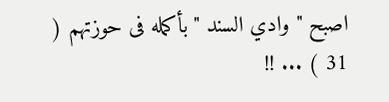اصبح " وادي السند " بأكمله فى حوزتهم ( 31 ) ... !!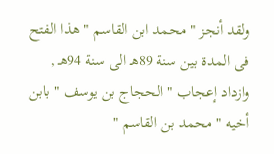ولقد أنجز " محمد ابن القاسم " هذا الفتح فى المدة بين سنة 89هـ الى سنة 94هـ ,
وازداد إعجاب " الحجاج بن يوسف " بابن أخيه " محمد بن القاسم "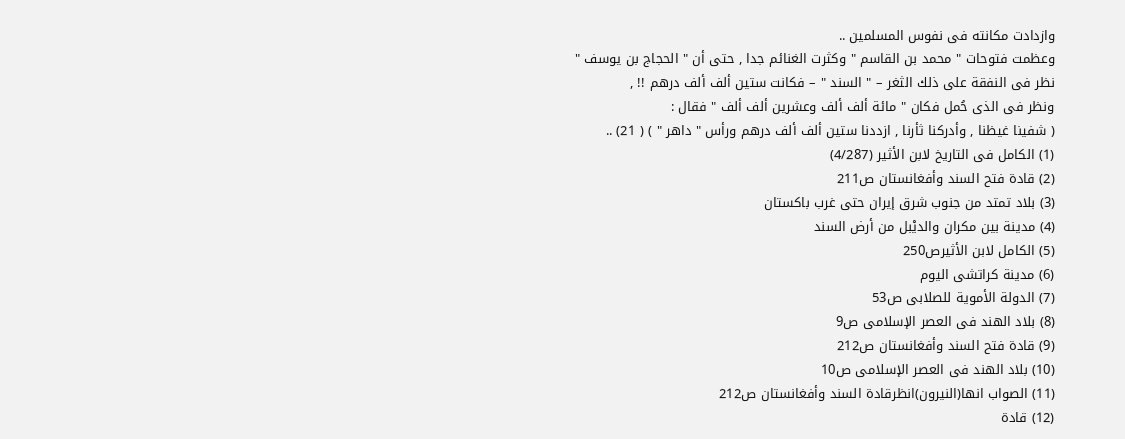وازدادت مكانته فى نفوس المسلمين ..
وعظمت فتوحات " محمد بن القاسم " وكثرت الغنائم جدا , حتى أن " الحجاج بن يوسف "
نظر فى النفقة على ذلك الثغر – " السند " – فكانت ستين ألف ألف درهم !! ,
ونظر فى الذى حُمل فكان " مائة ألف ألف وعشرين ألف ألف " فقال :
( شفينا غيظنا , وأدركنا ثأرنا , ازددنا ستين ألف ألف درهم ورأس " داهر " ) ( 21) ..
(1) الكامل فى التاريخ لابن الأثير (4/287)
(2) قادة فتح السند وأفغانستان ص211
(3) بلاد تمتد من جنوب شرق إيران حتى غرب باكستان
(4) مدينة بين مكران والديْبل من أرض السند
(5) الكامل لابن الأثيرص250
(6) مدينة كراتشى اليوم
(7) الدولة الأموية للصلابى ص53
(8) بلاد الهند فى العصر الإسلامى ص9
(9) قادة فتح السند وأفغانستان ص212
(10) بلاد الهند فى العصر الإسلامى ص10
(11) الصواب انها(النيرون)انظرقادة السند وأفغانستان ص212
(12) قادة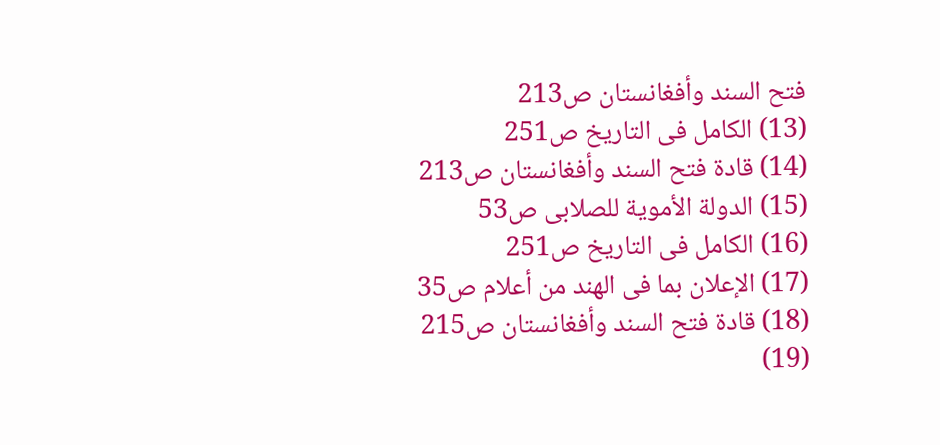فتح السند وأفغانستان ص213
(13) الكامل فى التاريخ ص251
(14) قادة فتح السند وأفغانستان ص213
(15) الدولة الأموية للصلابى ص53
(16) الكامل فى التاريخ ص251
(17) الإعلان بما فى الهند من أعلام ص35
(18) قادة فتح السند وأفغانستان ص215
(19)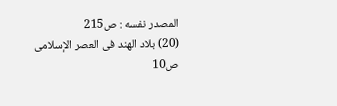المصدر نفسه : ص215
(20) بلاد الهند فى العصر الإسلامى ص10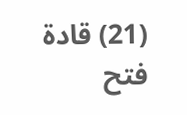(21) قادة فتح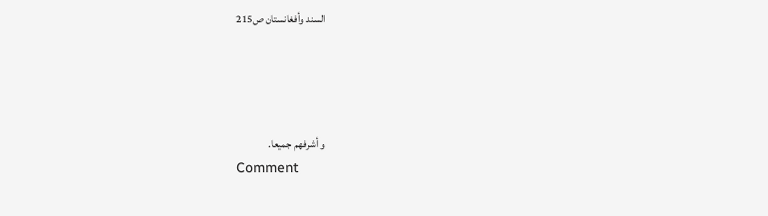السند وأفغانستان ص215




و أشرفهم جميعا.
Comment